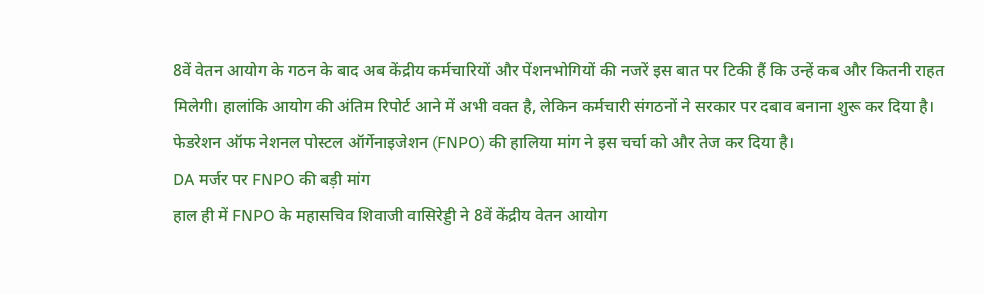8वें वेतन आयोग के गठन के बाद अब केंद्रीय कर्मचारियों और पेंशनभोगियों की नजरें इस बात पर टिकी हैं कि उन्हें कब और कितनी राहत मिलेगी। हालांकि आयोग की अंतिम रिपोर्ट आने में अभी वक्त है, लेकिन कर्मचारी संगठनों ने सरकार पर दबाव बनाना शुरू कर दिया है। फेडरेशन ऑफ नेशनल पोस्टल ऑर्गेनाइजेशन (FNPO) की हालिया मांग ने इस चर्चा को और तेज कर दिया है।
DA मर्जर पर FNPO की बड़ी मांग
हाल ही में FNPO के महासचिव शिवाजी वासिरेड्डी ने 8वें केंद्रीय वेतन आयोग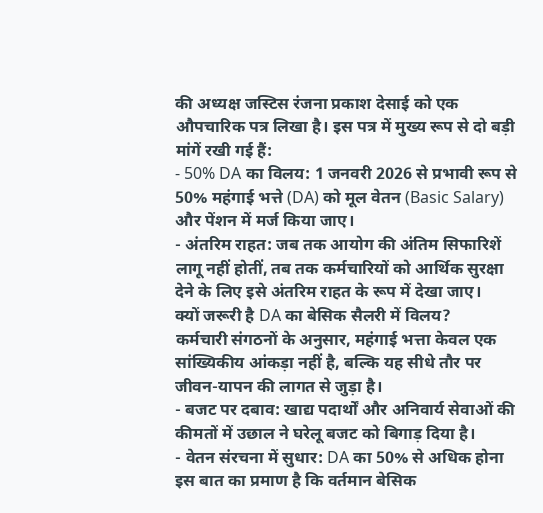की अध्यक्ष जस्टिस रंजना प्रकाश देसाई को एक औपचारिक पत्र लिखा है। इस पत्र में मुख्य रूप से दो बड़ी मांगें रखी गई हैं:
- 50% DA का विलय: 1 जनवरी 2026 से प्रभावी रूप से 50% महंगाई भत्ते (DA) को मूल वेतन (Basic Salary) और पेंशन में मर्ज किया जाए।
- अंतरिम राहत: जब तक आयोग की अंतिम सिफारिशें लागू नहीं होतीं, तब तक कर्मचारियों को आर्थिक सुरक्षा देने के लिए इसे अंतरिम राहत के रूप में देखा जाए।
क्यों जरूरी है DA का बेसिक सैलरी में विलय?
कर्मचारी संगठनों के अनुसार, महंगाई भत्ता केवल एक सांख्यिकीय आंकड़ा नहीं है, बल्कि यह सीधे तौर पर जीवन-यापन की लागत से जुड़ा है।
- बजट पर दबाव: खाद्य पदार्थों और अनिवार्य सेवाओं की कीमतों में उछाल ने घरेलू बजट को बिगाड़ दिया है।
- वेतन संरचना में सुधार: DA का 50% से अधिक होना इस बात का प्रमाण है कि वर्तमान बेसिक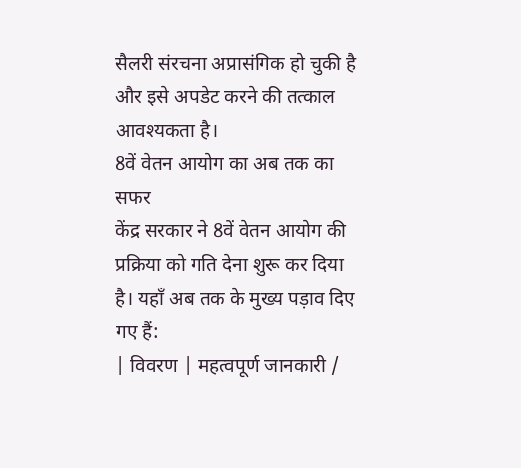सैलरी संरचना अप्रासंगिक हो चुकी है और इसे अपडेट करने की तत्काल आवश्यकता है।
8वें वेतन आयोग का अब तक का सफर
केंद्र सरकार ने 8वें वेतन आयोग की प्रक्रिया को गति देना शुरू कर दिया है। यहाँ अब तक के मुख्य पड़ाव दिए गए हैं:
| विवरण | महत्वपूर्ण जानकारी /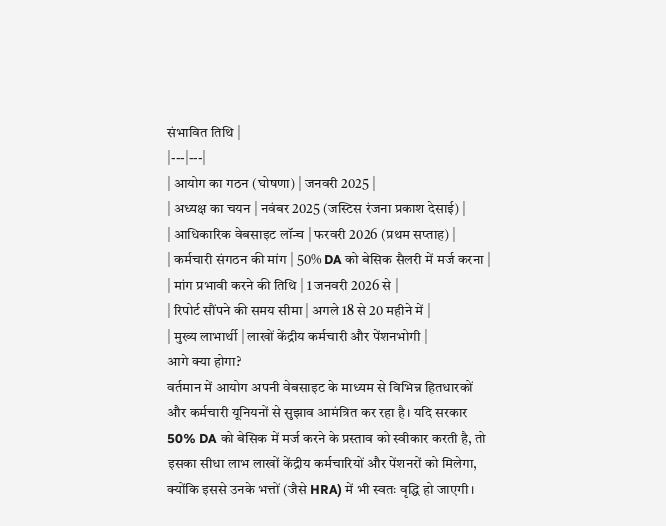संभावित तिथि |
|---|---|
| आयोग का गठन (घोषणा) | जनवरी 2025 |
| अध्यक्ष का चयन | नवंबर 2025 (जस्टिस रंजना प्रकाश देसाई) |
| आधिकारिक वेबसाइट लॉन्च | फरवरी 2026 (प्रथम सप्ताह) |
| कर्मचारी संगठन की मांग | 50% DA को बेसिक सैलरी में मर्ज करना |
| मांग प्रभावी करने की तिथि | 1 जनवरी 2026 से |
| रिपोर्ट सौंपने की समय सीमा | अगले 18 से 20 महीने में |
| मुख्य लाभार्थी | लाखों केंद्रीय कर्मचारी और पेंशनभोगी |
आगे क्या होगा?
वर्तमान में आयोग अपनी वेबसाइट के माध्यम से विभिन्न हितधारकों और कर्मचारी यूनियनों से सुझाव आमंत्रित कर रहा है। यदि सरकार 50% DA को बेसिक में मर्ज करने के प्रस्ताव को स्वीकार करती है, तो इसका सीधा लाभ लाखों केंद्रीय कर्मचारियों और पेंशनरों को मिलेगा, क्योंकि इससे उनके भत्तों (जैसे HRA) में भी स्वतः वृद्धि हो जाएगी।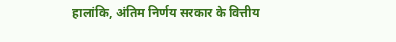हालांकि, अंतिम निर्णय सरकार के वित्तीय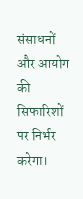संसाधनों और आयोग की सिफारिशों पर निर्भर करेगा।